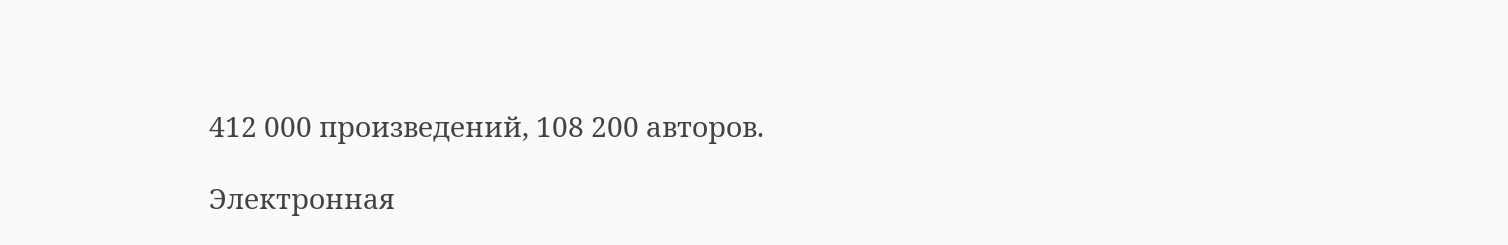412 000 произведений, 108 200 авторов.

Электронная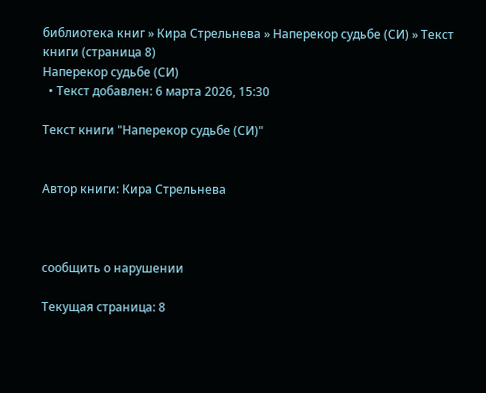библиотека книг » Кира Стрельнева » Наперекор судьбе (СИ) » Текст книги (страница 8)
Наперекор судьбе (СИ)
  • Текст добавлен: 6 марта 2026, 15:30

Текст книги "Наперекор судьбе (СИ)"


Автор книги: Кира Стрельнева



сообщить о нарушении

Текущая страница: 8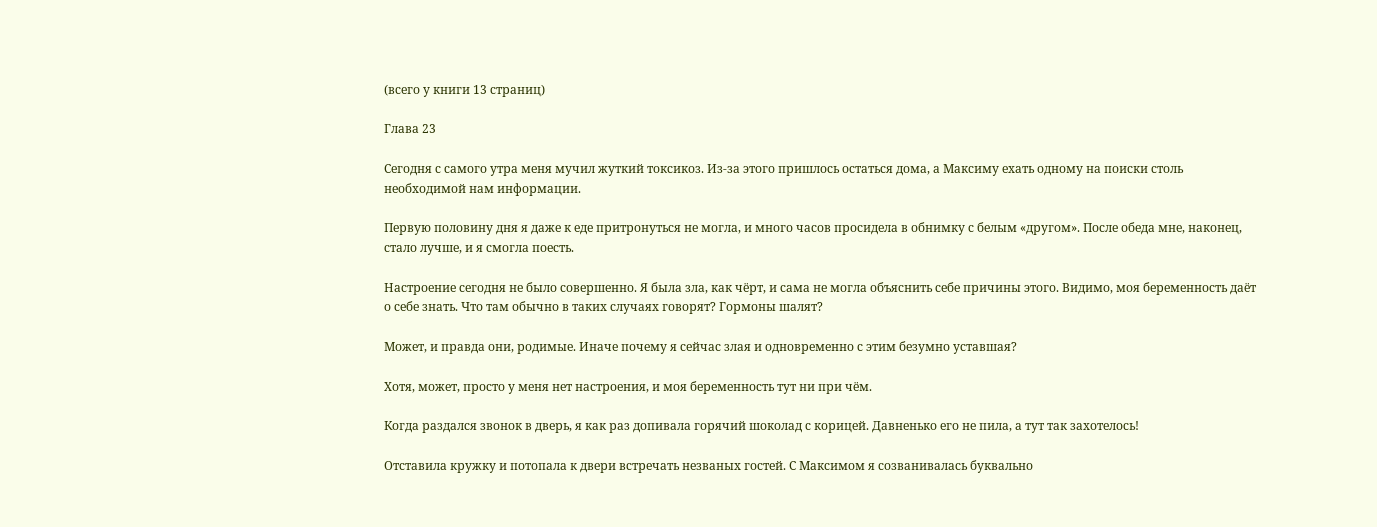(всего у книги 13 страниц)

Глава 23

Сегодня с самого утра меня мучил жуткий токсикоз. Из-за этого пришлось остаться дома, а Максиму ехать одному на поиски столь необходимой нам информации.

Первую половину дня я даже к еде притронуться не могла, и много часов просидела в обнимку с белым «другом». После обеда мне, наконец, стало лучше, и я смогла поесть.

Настроение сегодня не было совершенно. Я была зла, как чёрт, и сама не могла объяснить себе причины этого. Видимо, моя беременность даёт о себе знать. Что там обычно в таких случаях говорят? Гормоны шалят?

Может, и правда они, родимые. Иначе почему я сейчас злая и одновременно с этим безумно уставшая?

Хотя, может, просто у меня нет настроения, и моя беременность тут ни при чём.

Когда раздался звонок в дверь, я как раз допивала горячий шоколад с корицей. Давненько его не пила, а тут так захотелось!

Отставила кружку и потопала к двери встречать незваных гостей. С Максимом я созванивалась буквально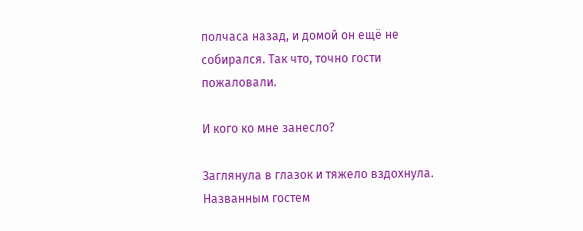полчаса назад, и домой он ещё не собирался. Так что, точно гости пожаловали.

И кого ко мне занесло?

Заглянула в глазок и тяжело вздохнула. Названным гостем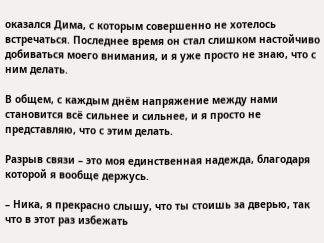оказался Дима, с которым совершенно не хотелось встречаться. Последнее время он стал слишком настойчиво добиваться моего внимания, и я уже просто не знаю, что с ним делать.

В общем, с каждым днём напряжение между нами становится всё сильнее и сильнее, и я просто не представляю, что с этим делать.

Разрыв связи – это моя единственная надежда, благодаря которой я вообще держусь.

– Ника, я прекрасно слышу, что ты стоишь за дверью, так что в этот раз избежать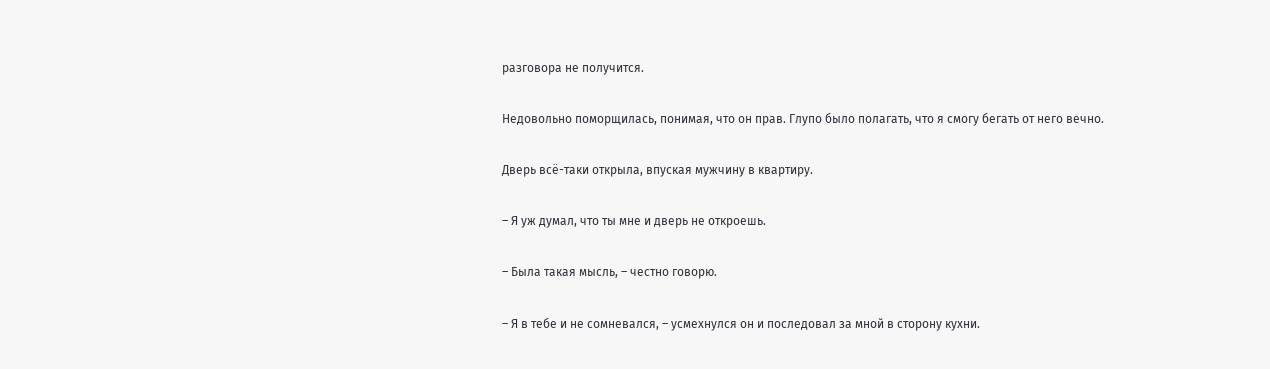разговора не получится.

Недовольно поморщилась, понимая, что он прав. Глупо было полагать, что я смогу бегать от него вечно.

Дверь всё-таки открыла, впуская мужчину в квартиру.

– Я уж думал, что ты мне и дверь не откроешь.

– Была такая мысль, – честно говорю.

– Я в тебе и не сомневался, – усмехнулся он и последовал за мной в сторону кухни.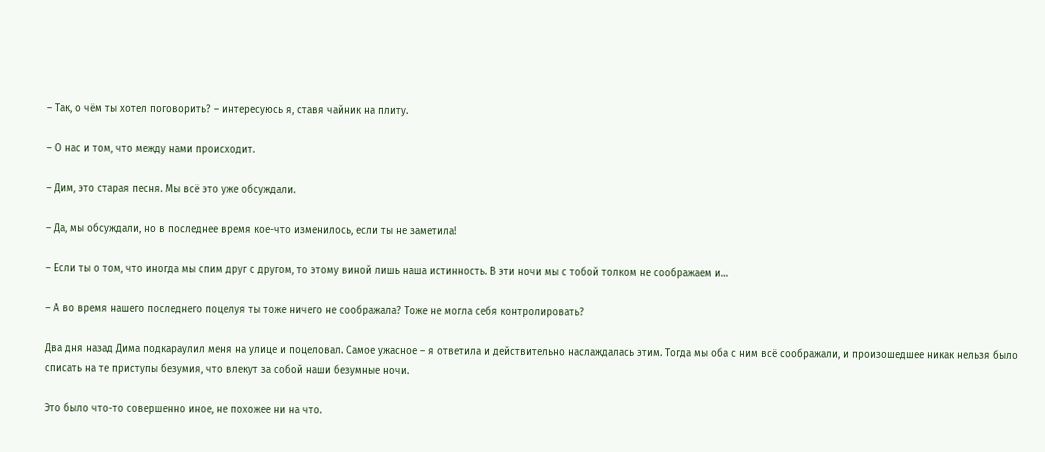– Так, о чём ты хотел поговорить? – интересуюсь я, ставя чайник на плиту.

– О нас и том, что между нами происходит.

– Дим, это старая песня. Мы всё это уже обсуждали.

– Да, мы обсуждали, но в последнее время кое-что изменилось, если ты не заметила!

– Если ты о том, что иногда мы спим друг с другом, то этому виной лишь наша истинность. В эти ночи мы с тобой толком не соображаем и…

– А во время нашего последнего поцелуя ты тоже ничего не соображала? Тоже не могла себя контролировать?

Два дня назад Дима подкараулил меня на улице и поцеловал. Самое ужасное – я ответила и действительно наслаждалась этим. Тогда мы оба с ним всё соображали, и произошедшее никак нельзя было списать на те приступы безумия, что влекут за собой наши безумные ночи.

Это было что-то совершенно иное, не похожее ни на что.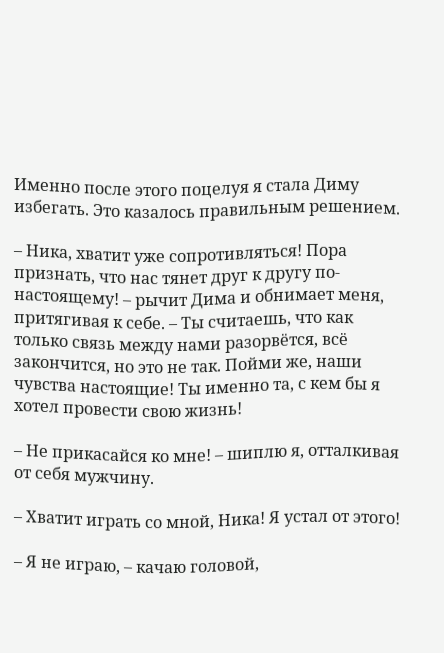Именно после этого поцелуя я стала Диму избегать. Это казалось правильным решением.

– Ника, хватит уже сопротивляться! Пора признать, что нас тянет друг к другу по-настоящему! – рычит Дима и обнимает меня, притягивая к себе. – Ты считаешь, что как только связь между нами разорвётся, всё закончится, но это не так. Пойми же, наши чувства настоящие! Ты именно та, с кем бы я хотел провести свою жизнь!

– Не прикасайся ко мне! – шиплю я, отталкивая от себя мужчину.

– Хватит играть со мной, Ника! Я устал от этого!

– Я не играю, – качаю головой,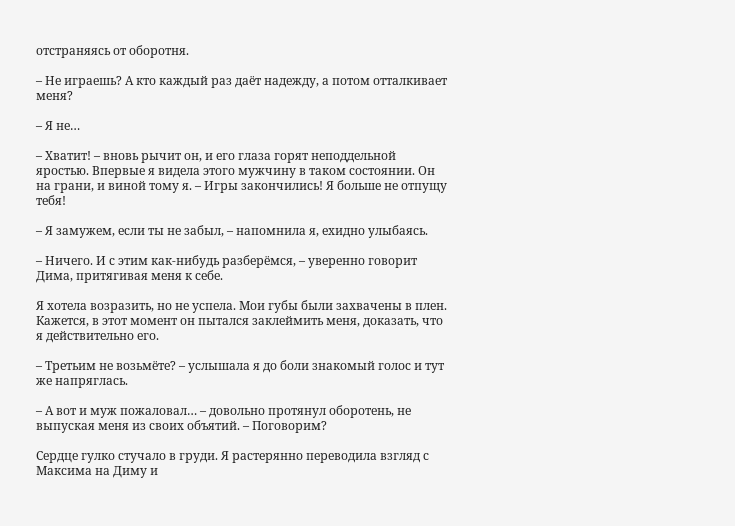отстраняясь от оборотня.

– Не играешь? А кто каждый раз даёт надежду, а потом отталкивает меня?

– Я не…

– Хватит! – вновь рычит он, и его глаза горят неподдельной яростью. Впервые я видела этого мужчину в таком состоянии. Он на грани, и виной тому я. – Игры закончились! Я больше не отпущу тебя!

– Я замужем, если ты не забыл, – напомнила я, ехидно улыбаясь.

– Ничего. И с этим как-нибудь разберёмся, – уверенно говорит Дима, притягивая меня к себе.

Я хотела возразить, но не успела. Мои губы были захвачены в плен. Кажется, в этот момент он пытался заклеймить меня, доказать, что я действительно его.

– Третьим не возьмёте? – услышала я до боли знакомый голос и тут же напряглась.

– А вот и муж пожаловал… – довольно протянул оборотень, не выпуская меня из своих объятий. – Поговорим?

Сердце гулко стучало в груди. Я растерянно переводила взгляд с Максима на Диму и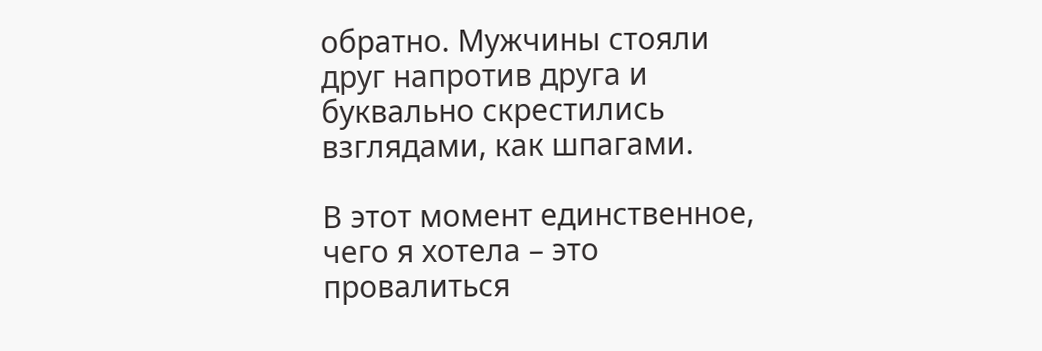обратно. Мужчины стояли друг напротив друга и буквально скрестились взглядами, как шпагами.

В этот момент единственное, чего я хотела – это провалиться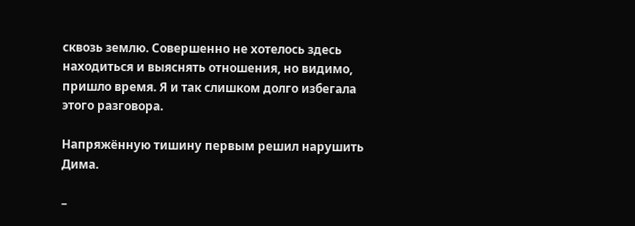сквозь землю. Совершенно не хотелось здесь находиться и выяснять отношения, но видимо, пришло время. Я и так слишком долго избегала этого разговора.

Напряжённую тишину первым решил нарушить Дима.

–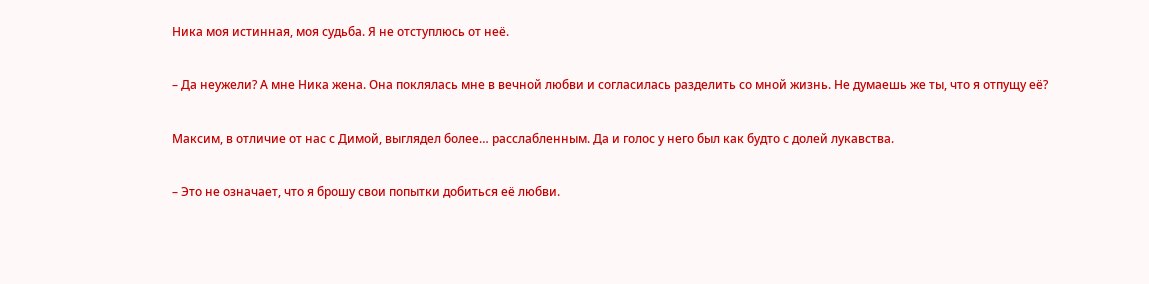Ника моя истинная, моя судьба. Я не отступлюсь от неё.

– Да неужели? А мне Ника жена. Она поклялась мне в вечной любви и согласилась разделить со мной жизнь. Не думаешь же ты, что я отпущу её?

Максим, в отличие от нас с Димой, выглядел более… расслабленным. Да и голос у него был как будто с долей лукавства.

– Это не означает, что я брошу свои попытки добиться её любви.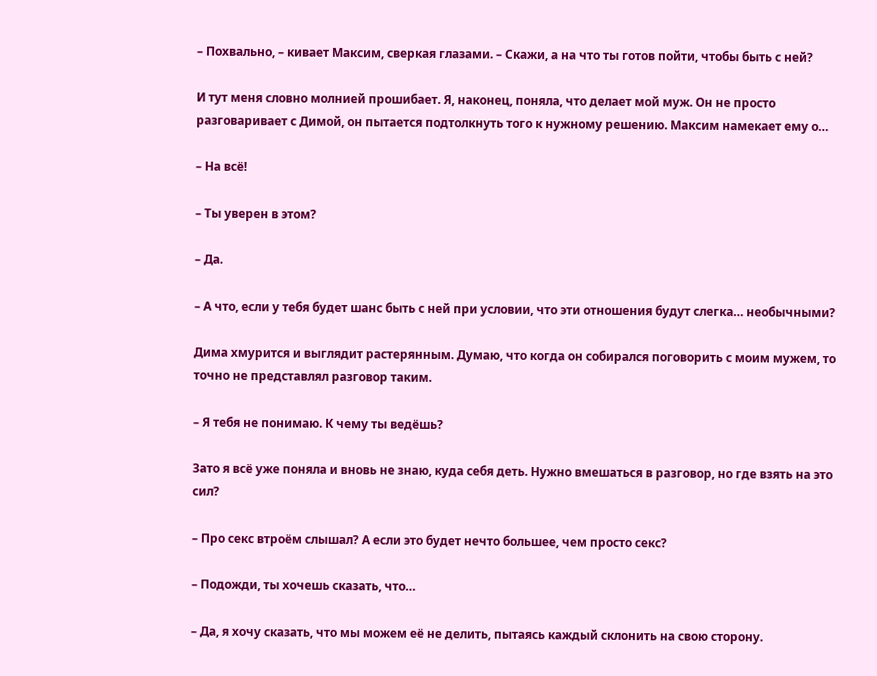– Похвально, – кивает Максим, сверкая глазами. – Скажи, а на что ты готов пойти, чтобы быть с ней?

И тут меня словно молнией прошибает. Я, наконец, поняла, что делает мой муж. Он не просто разговаривает с Димой, он пытается подтолкнуть того к нужному решению. Максим намекает ему о…

– На всё!

– Ты уверен в этом?

– Да.

– А что, если у тебя будет шанс быть с ней при условии, что эти отношения будут слегка… необычными?

Дима хмурится и выглядит растерянным. Думаю, что когда он собирался поговорить с моим мужем, то точно не представлял разговор таким.

– Я тебя не понимаю. К чему ты ведёшь?

Зато я всё уже поняла и вновь не знаю, куда себя деть. Нужно вмешаться в разговор, но где взять на это сил?

– Про секс втроём слышал? А если это будет нечто большее, чем просто секс?

– Подожди, ты хочешь сказать, что…

– Да, я хочу сказать, что мы можем её не делить, пытаясь каждый склонить на свою сторону.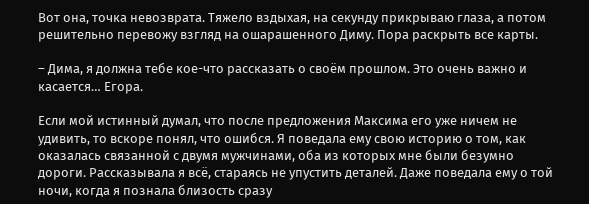Вот она, точка невозврата. Тяжело вздыхая, на секунду прикрываю глаза, а потом решительно перевожу взгляд на ошарашенного Диму. Пора раскрыть все карты.

– Дима, я должна тебе кое-что рассказать о своём прошлом. Это очень важно и касается… Егора.

Если мой истинный думал, что после предложения Максима его уже ничем не удивить, то вскоре понял, что ошибся. Я поведала ему свою историю о том, как оказалась связанной с двумя мужчинами, оба из которых мне были безумно дороги. Рассказывала я всё, стараясь не упустить деталей. Даже поведала ему о той ночи, когда я познала близость сразу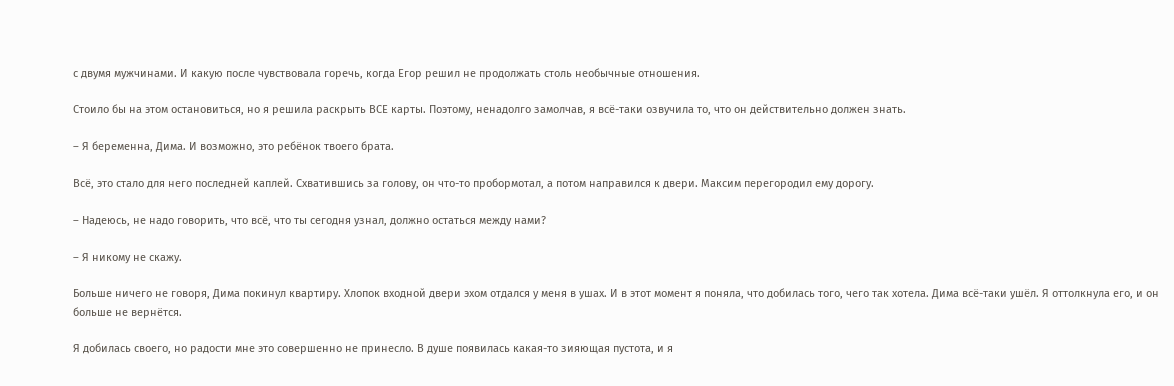с двумя мужчинами. И какую после чувствовала горечь, когда Егор решил не продолжать столь необычные отношения.

Стоило бы на этом остановиться, но я решила раскрыть ВСЕ карты. Поэтому, ненадолго замолчав, я всё-таки озвучила то, что он действительно должен знать.

– Я беременна, Дима. И возможно, это ребёнок твоего брата.

Всё, это стало для него последней каплей. Схватившись за голову, он что-то пробормотал, а потом направился к двери. Максим перегородил ему дорогу.

– Надеюсь, не надо говорить, что всё, что ты сегодня узнал, должно остаться между нами?

– Я никому не скажу.

Больше ничего не говоря, Дима покинул квартиру. Хлопок входной двери эхом отдался у меня в ушах. И в этот момент я поняла, что добилась того, чего так хотела. Дима всё-таки ушёл. Я оттолкнула его, и он больше не вернётся.

Я добилась своего, но радости мне это совершенно не принесло. В душе появилась какая-то зияющая пустота, и я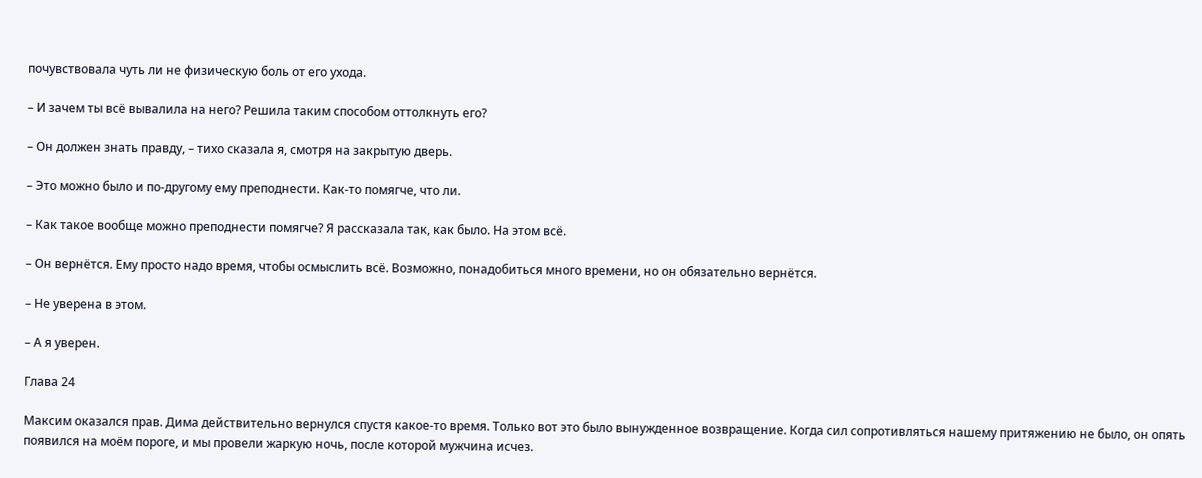почувствовала чуть ли не физическую боль от его ухода.

– И зачем ты всё вывалила на него? Решила таким способом оттолкнуть его?

– Он должен знать правду, – тихо сказала я, смотря на закрытую дверь.

– Это можно было и по-другому ему преподнести. Как-то помягче, что ли.

– Как такое вообще можно преподнести помягче? Я рассказала так, как было. На этом всё.

– Он вернётся. Ему просто надо время, чтобы осмыслить всё. Возможно, понадобиться много времени, но он обязательно вернётся.

– Не уверена в этом.

– А я уверен.

Глава 24

Максим оказался прав. Дима действительно вернулся спустя какое-то время. Только вот это было вынужденное возвращение. Когда сил сопротивляться нашему притяжению не было, он опять появился на моём пороге, и мы провели жаркую ночь, после которой мужчина исчез.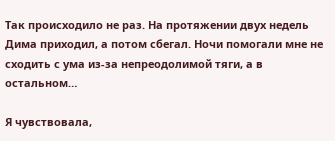Так происходило не раз. На протяжении двух недель Дима приходил, а потом сбегал. Ночи помогали мне не сходить с ума из-за непреодолимой тяги, а в остальном…

Я чувствовала,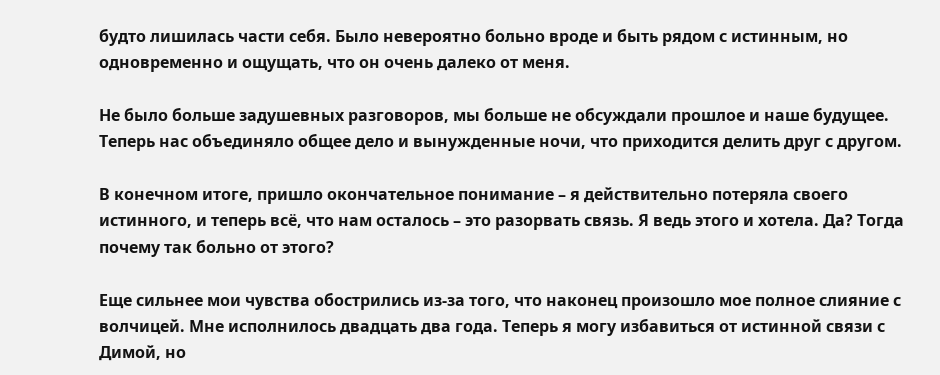будто лишилась части себя. Было невероятно больно вроде и быть рядом с истинным, но одновременно и ощущать, что он очень далеко от меня.

Не было больше задушевных разговоров, мы больше не обсуждали прошлое и наше будущее. Теперь нас объединяло общее дело и вынужденные ночи, что приходится делить друг с другом.

В конечном итоге, пришло окончательное понимание – я действительно потеряла своего истинного, и теперь всё, что нам осталось – это разорвать связь. Я ведь этого и хотела. Да? Тогда почему так больно от этого?

Еще сильнее мои чувства обострились из-за того, что наконец произошло мое полное слияние с волчицей. Мне исполнилось двадцать два года. Теперь я могу избавиться от истинной связи с Димой, но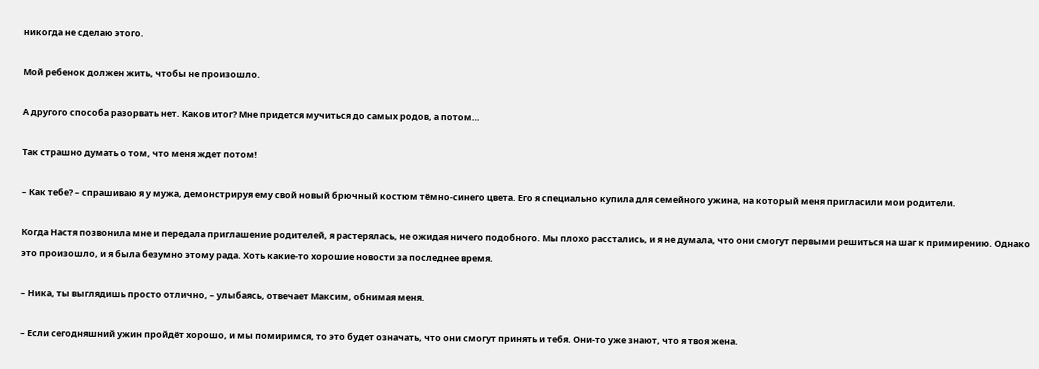никогда не сделаю этого.

Мой ребенок должен жить, чтобы не произошло.

А другого способа разорвать нет. Каков итог? Мне придется мучиться до самых родов, а потом…

Так страшно думать о том, что меня ждет потом!

– Как тебе? – спрашиваю я у мужа, демонстрируя ему свой новый брючный костюм тёмно-синего цвета. Его я специально купила для семейного ужина, на который меня пригласили мои родители.

Когда Настя позвонила мне и передала приглашение родителей, я растерялась, не ожидая ничего подобного. Мы плохо расстались, и я не думала, что они смогут первыми решиться на шаг к примирению. Однако это произошло, и я была безумно этому рада. Хоть какие-то хорошие новости за последнее время.

– Ника, ты выглядишь просто отлично, – улыбаясь, отвечает Максим, обнимая меня.

– Если сегодняшний ужин пройдёт хорошо, и мы помиримся, то это будет означать, что они смогут принять и тебя. Они-то уже знают, что я твоя жена.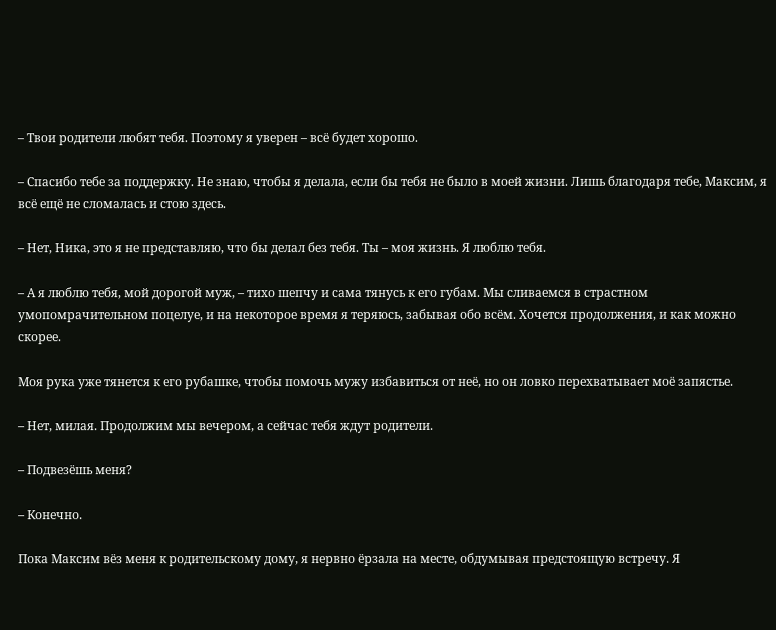– Твои родители любят тебя. Поэтому я уверен – всё будет хорошо.

– Спасибо тебе за поддержку. Не знаю, чтобы я делала, если бы тебя не было в моей жизни. Лишь благодаря тебе, Максим, я всё ещё не сломалась и стою здесь.

– Нет, Ника, это я не представляю, что бы делал без тебя. Ты – моя жизнь. Я люблю тебя.

– А я люблю тебя, мой дорогой муж, – тихо шепчу и сама тянусь к его губам. Мы сливаемся в страстном умопомрачительном поцелуе, и на некоторое время я теряюсь, забывая обо всём. Хочется продолжения, и как можно скорее.

Моя рука уже тянется к его рубашке, чтобы помочь мужу избавиться от неё, но он ловко перехватывает моё запястье.

– Нет, милая. Продолжим мы вечером, а сейчас тебя ждут родители.

– Подвезёшь меня?

– Конечно.

Пока Максим вёз меня к родительскому дому, я нервно ёрзала на месте, обдумывая предстоящую встречу. Я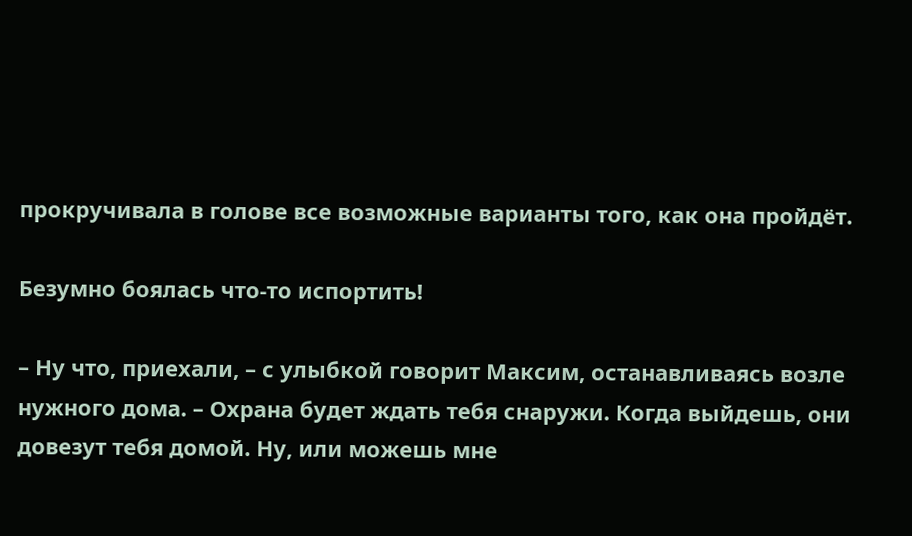прокручивала в голове все возможные варианты того, как она пройдёт.

Безумно боялась что-то испортить!

– Ну что, приехали, – с улыбкой говорит Максим, останавливаясь возле нужного дома. – Охрана будет ждать тебя снаружи. Когда выйдешь, они довезут тебя домой. Ну, или можешь мне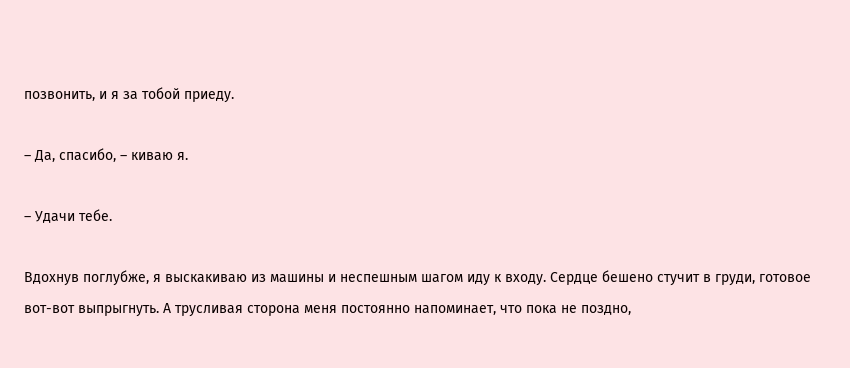позвонить, и я за тобой приеду.

– Да, спасибо, – киваю я.

– Удачи тебе.

Вдохнув поглубже, я выскакиваю из машины и неспешным шагом иду к входу. Сердце бешено стучит в груди, готовое вот-вот выпрыгнуть. А трусливая сторона меня постоянно напоминает, что пока не поздно,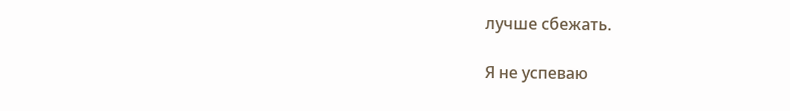лучше сбежать.

Я не успеваю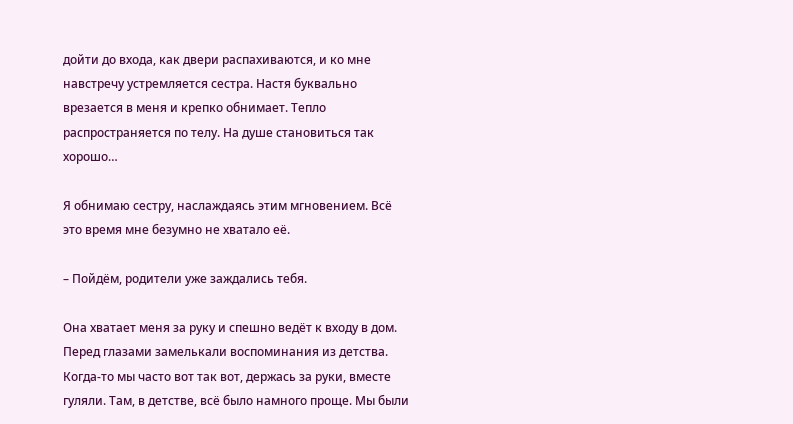дойти до входа, как двери распахиваются, и ко мне навстречу устремляется сестра. Настя буквально врезается в меня и крепко обнимает. Тепло распространяется по телу. На душе становиться так хорошо…

Я обнимаю сестру, наслаждаясь этим мгновением. Всё это время мне безумно не хватало её.

– Пойдём, родители уже заждались тебя.

Она хватает меня за руку и спешно ведёт к входу в дом. Перед глазами замелькали воспоминания из детства. Когда-то мы часто вот так вот, держась за руки, вместе гуляли. Там, в детстве, всё было намного проще. Мы были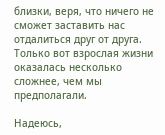близки, веря, что ничего не сможет заставить нас отдалиться друг от друга. Только вот взрослая жизни оказалась несколько сложнее, чем мы предполагали.

Надеюсь,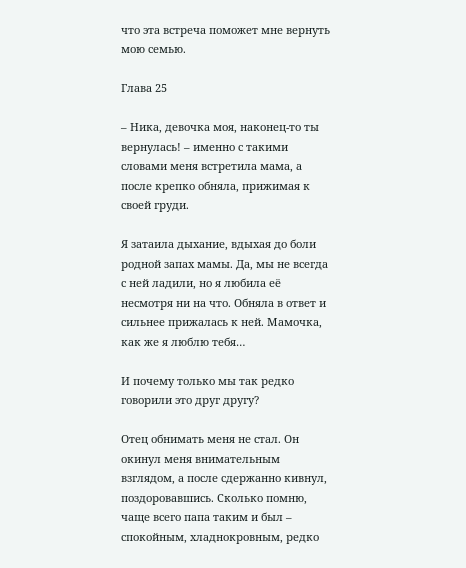что эта встреча поможет мне вернуть мою семью.

Глава 25

– Ника, девочка моя, наконец-то ты вернулась! – именно с такими словами меня встретила мама, а после крепко обняла, прижимая к своей груди.

Я затаила дыхание, вдыхая до боли родной запах мамы. Да, мы не всегда с ней ладили, но я любила её несмотря ни на что. Обняла в ответ и сильнее прижалась к ней. Мамочка, как же я люблю тебя…

И почему только мы так редко говорили это друг другу?

Отец обнимать меня не стал. Он окинул меня внимательным взглядом, а после сдержанно кивнул, поздоровавшись. Сколько помню, чаще всего папа таким и был – спокойным, хладнокровным, редко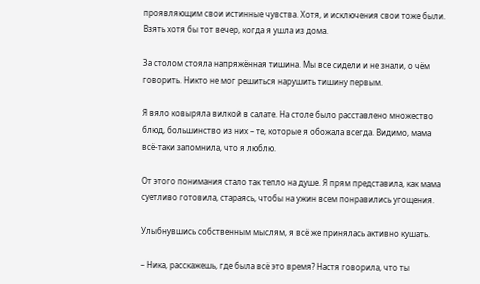проявляющим свои истинные чувства. Хотя, и исключения свои тоже были. Взять хотя бы тот вечер, когда я ушла из дома.

За столом стояла напряжённая тишина. Мы все сидели и не знали, о чём говорить. Никто не мог решиться нарушить тишину первым.

Я вяло ковыряла вилкой в салате. На столе было расставлено множество блюд, большинство из них – те, которые я обожала всегда. Видимо, мама всё-таки запомнила, что я люблю.

От этого понимания стало так тепло на душе. Я прям представила, как мама суетливо готовила, стараясь, чтобы на ужин всем понравились угощения.

Улыбнувшись собственным мыслям, я всё же принялась активно кушать.

– Ника, расскажешь, где была всё это время? Настя говорила, что ты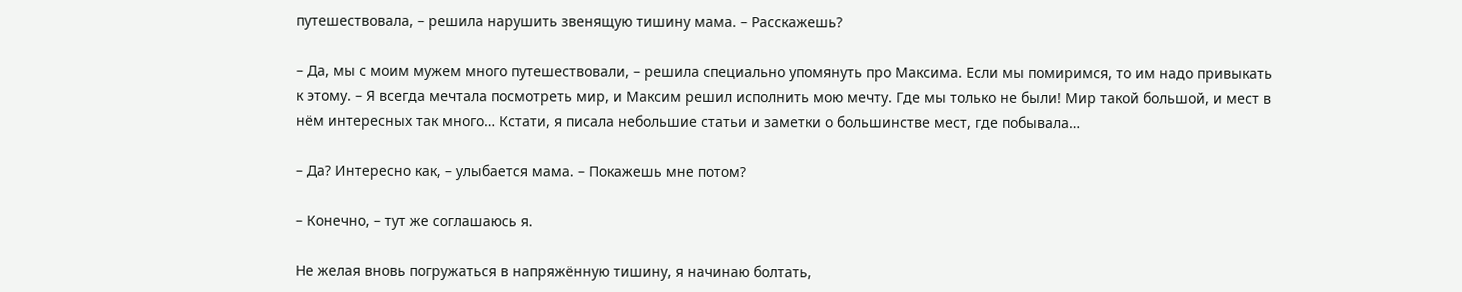путешествовала, – решила нарушить звенящую тишину мама. – Расскажешь?

– Да, мы с моим мужем много путешествовали, – решила специально упомянуть про Максима. Если мы помиримся, то им надо привыкать к этому. – Я всегда мечтала посмотреть мир, и Максим решил исполнить мою мечту. Где мы только не были! Мир такой большой, и мест в нём интересных так много… Кстати, я писала небольшие статьи и заметки о большинстве мест, где побывала…

– Да? Интересно как, – улыбается мама. – Покажешь мне потом?

– Конечно, – тут же соглашаюсь я.

Не желая вновь погружаться в напряжённую тишину, я начинаю болтать,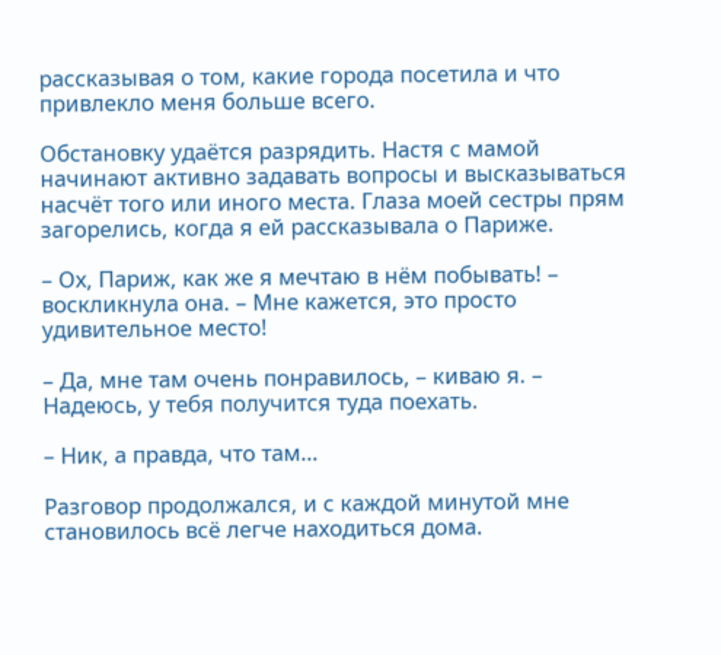рассказывая о том, какие города посетила и что привлекло меня больше всего.

Обстановку удаётся разрядить. Настя с мамой начинают активно задавать вопросы и высказываться насчёт того или иного места. Глаза моей сестры прям загорелись, когда я ей рассказывала о Париже.

– Ох, Париж, как же я мечтаю в нём побывать! – воскликнула она. – Мне кажется, это просто удивительное место!

– Да, мне там очень понравилось, – киваю я. – Надеюсь, у тебя получится туда поехать.

– Ник, а правда, что там…

Разговор продолжался, и с каждой минутой мне становилось всё легче находиться дома.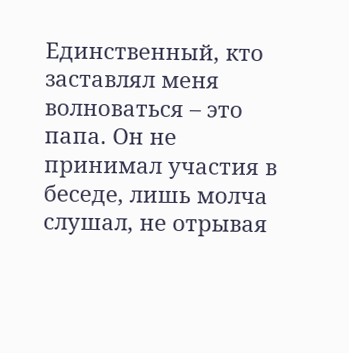Единственный, кто заставлял меня волноваться – это папа. Он не принимал участия в беседе, лишь молча слушал, не отрывая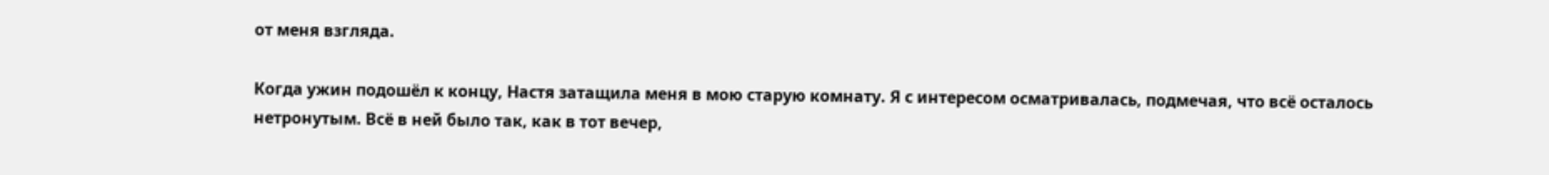от меня взгляда.

Когда ужин подошёл к концу, Настя затащила меня в мою старую комнату. Я с интересом осматривалась, подмечая, что всё осталось нетронутым. Всё в ней было так, как в тот вечер,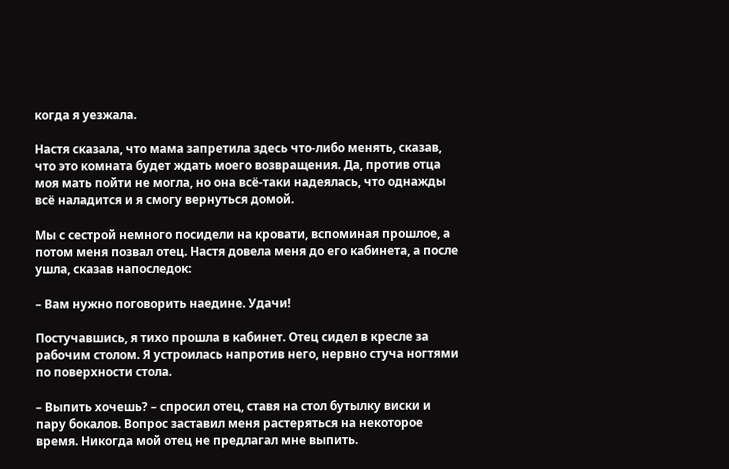когда я уезжала.

Настя сказала, что мама запретила здесь что-либо менять, сказав, что это комната будет ждать моего возвращения. Да, против отца моя мать пойти не могла, но она всё-таки надеялась, что однажды всё наладится и я смогу вернуться домой.

Мы с сестрой немного посидели на кровати, вспоминая прошлое, а потом меня позвал отец. Настя довела меня до его кабинета, а после ушла, сказав напоследок:

– Вам нужно поговорить наедине. Удачи!

Постучавшись, я тихо прошла в кабинет. Отец сидел в кресле за рабочим столом. Я устроилась напротив него, нервно стуча ногтями по поверхности стола.

– Выпить хочешь? – спросил отец, ставя на стол бутылку виски и пару бокалов. Вопрос заставил меня растеряться на некоторое время. Никогда мой отец не предлагал мне выпить.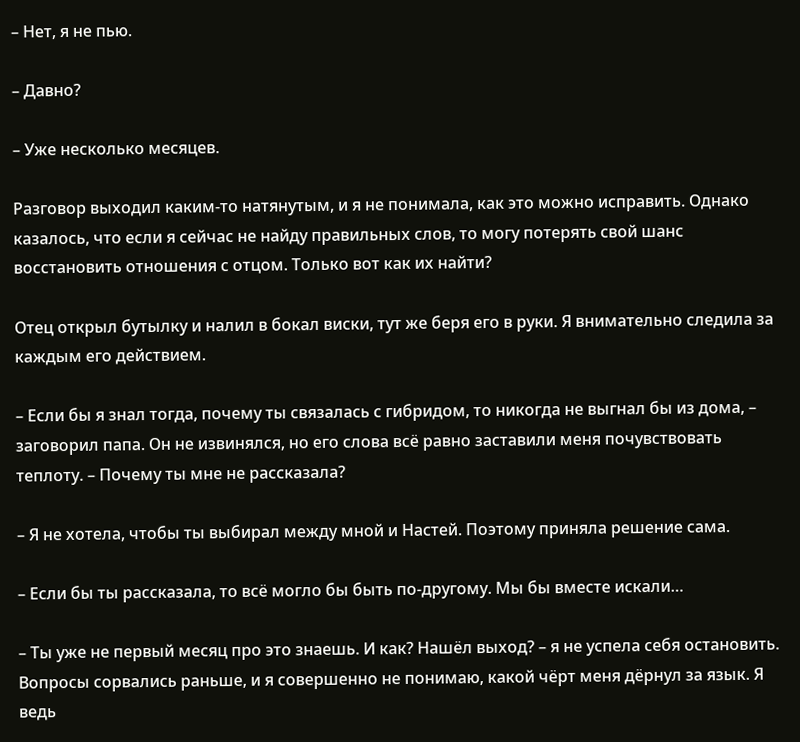– Нет, я не пью.

– Давно?

– Уже несколько месяцев.

Разговор выходил каким-то натянутым, и я не понимала, как это можно исправить. Однако казалось, что если я сейчас не найду правильных слов, то могу потерять свой шанс восстановить отношения с отцом. Только вот как их найти?

Отец открыл бутылку и налил в бокал виски, тут же беря его в руки. Я внимательно следила за каждым его действием.

– Если бы я знал тогда, почему ты связалась с гибридом, то никогда не выгнал бы из дома, – заговорил папа. Он не извинялся, но его слова всё равно заставили меня почувствовать теплоту. – Почему ты мне не рассказала?

– Я не хотела, чтобы ты выбирал между мной и Настей. Поэтому приняла решение сама.

– Если бы ты рассказала, то всё могло бы быть по-другому. Мы бы вместе искали…

– Ты уже не первый месяц про это знаешь. И как? Нашёл выход? – я не успела себя остановить. Вопросы сорвались раньше, и я совершенно не понимаю, какой чёрт меня дёрнул за язык. Я ведь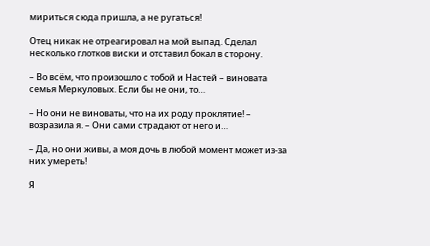мириться сюда пришла, а не ругаться!

Отец никак не отреагировал на мой выпад. Сделал несколько глотков виски и отставил бокал в сторону.

– Во всём, что произошло с тобой и Настей – виновата семья Меркуловых. Если бы не они, то…

– Но они не виноваты, что на их роду проклятие! – возразила я. – Они сами страдают от него и…

– Да, но они живы, а моя дочь в любой момент может из-за них умереть!

Я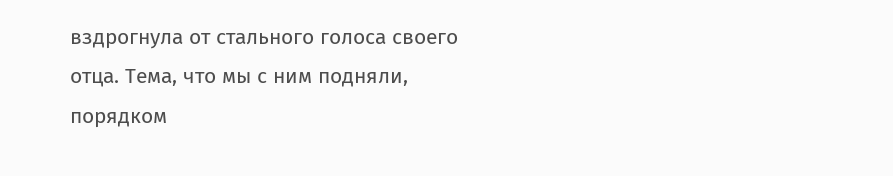вздрогнула от стального голоса своего отца. Тема, что мы с ним подняли, порядком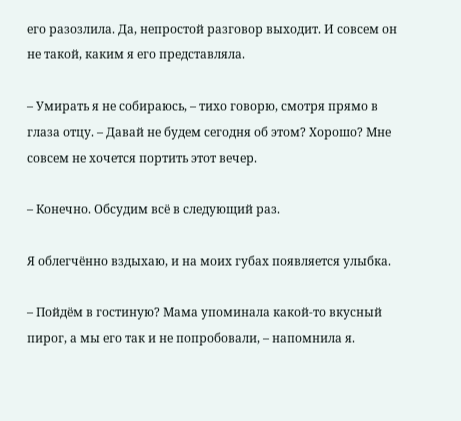его разозлила. Да, непростой разговор выходит. И совсем он не такой, каким я его представляла.

– Умирать я не собираюсь, – тихо говорю, смотря прямо в глаза отцу. – Давай не будем сегодня об этом? Хорошо? Мне совсем не хочется портить этот вечер.

– Конечно. Обсудим всё в следующий раз.

Я облегчённо вздыхаю, и на моих губах появляется улыбка.

– Пойдём в гостиную? Мама упоминала какой-то вкусный пирог, а мы его так и не попробовали, – напомнила я.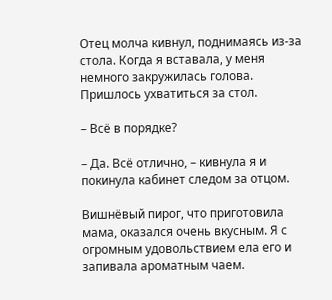Отец молча кивнул, поднимаясь из-за стола. Когда я вставала, у меня немного закружилась голова. Пришлось ухватиться за стол.

– Всё в порядке?

– Да. Всё отлично, – кивнула я и покинула кабинет следом за отцом.

Вишнёвый пирог, что приготовила мама, оказался очень вкусным. Я с огромным удовольствием ела его и запивала ароматным чаем.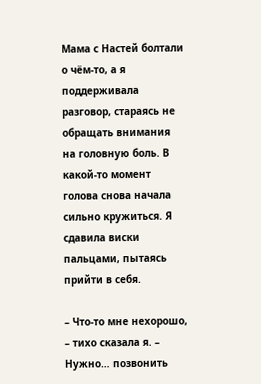Мама с Настей болтали о чём-то, а я поддерживала разговор, стараясь не обращать внимания на головную боль. В какой-то момент голова снова начала сильно кружиться. Я сдавила виски пальцами, пытаясь прийти в себя.

– Что-то мне нехорошо, – тихо сказала я. – Нужно… позвонить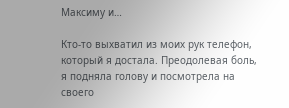Максиму и…

Кто-то выхватил из моих рук телефон, который я достала. Преодолевая боль, я подняла голову и посмотрела на своего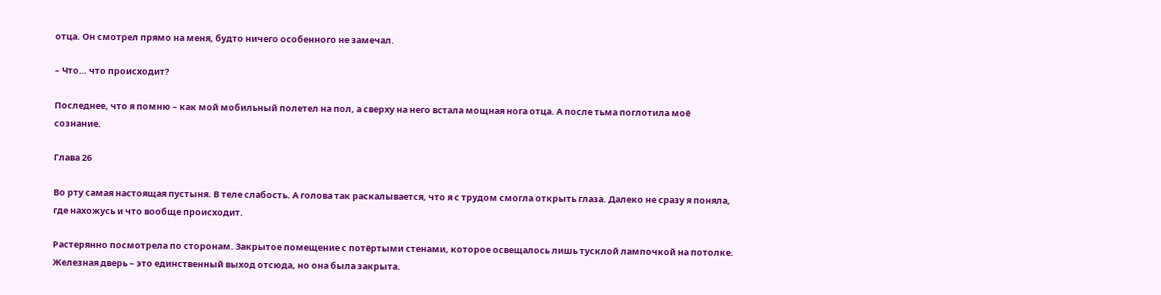отца. Он смотрел прямо на меня, будто ничего особенного не замечал.

– Что… что происходит?

Последнее, что я помню – как мой мобильный полетел на пол, а сверху на него встала мощная нога отца. А после тьма поглотила моё сознание.

Глава 26

Во рту самая настоящая пустыня. В теле слабость. А голова так раскалывается, что я с трудом смогла открыть глаза. Далеко не сразу я поняла, где нахожусь и что вообще происходит.

Растерянно посмотрела по сторонам. Закрытое помещение с потёртыми стенами, которое освещалось лишь тусклой лампочкой на потолке. Железная дверь – это единственный выход отсюда, но она была закрыта.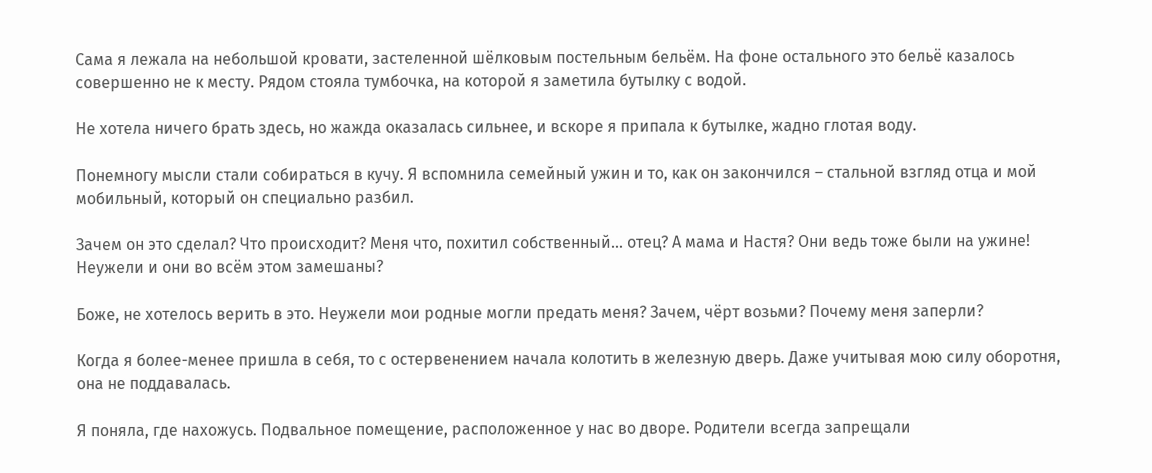Сама я лежала на небольшой кровати, застеленной шёлковым постельным бельём. На фоне остального это бельё казалось совершенно не к месту. Рядом стояла тумбочка, на которой я заметила бутылку с водой.

Не хотела ничего брать здесь, но жажда оказалась сильнее, и вскоре я припала к бутылке, жадно глотая воду.

Понемногу мысли стали собираться в кучу. Я вспомнила семейный ужин и то, как он закончился – стальной взгляд отца и мой мобильный, который он специально разбил.

Зачем он это сделал? Что происходит? Меня что, похитил собственный… отец? А мама и Настя? Они ведь тоже были на ужине! Неужели и они во всём этом замешаны?

Боже, не хотелось верить в это. Неужели мои родные могли предать меня? Зачем, чёрт возьми? Почему меня заперли?

Когда я более-менее пришла в себя, то с остервенением начала колотить в железную дверь. Даже учитывая мою силу оборотня, она не поддавалась.

Я поняла, где нахожусь. Подвальное помещение, расположенное у нас во дворе. Родители всегда запрещали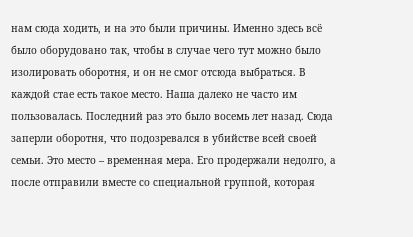нам сюда ходить, и на это были причины. Именно здесь всё было оборудовано так, чтобы в случае чего тут можно было изолировать оборотня, и он не смог отсюда выбраться. В каждой стае есть такое место. Наша далеко не часто им пользовалась. Последний раз это было восемь лет назад. Сюда заперли оборотня, что подозревался в убийстве всей своей семьи. Это место – временная мера. Его продержали недолго, а после отправили вместе со специальной группой, которая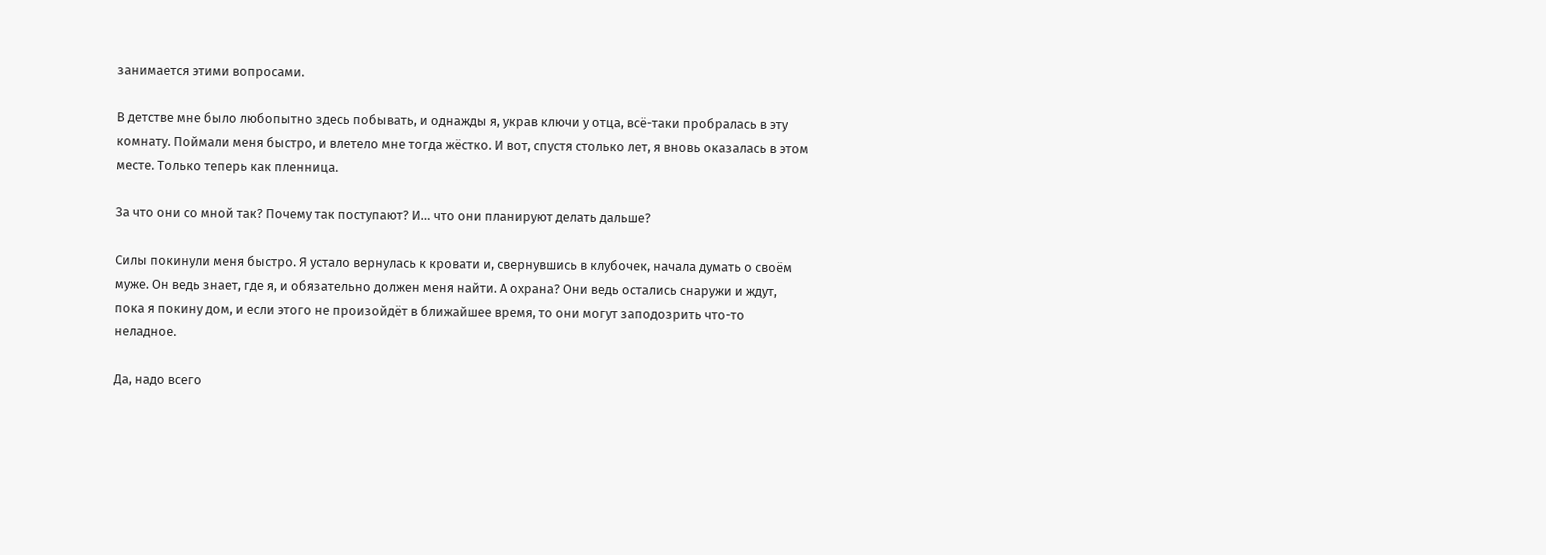занимается этими вопросами.

В детстве мне было любопытно здесь побывать, и однажды я, украв ключи у отца, всё-таки пробралась в эту комнату. Поймали меня быстро, и влетело мне тогда жёстко. И вот, спустя столько лет, я вновь оказалась в этом месте. Только теперь как пленница.

За что они со мной так? Почему так поступают? И… что они планируют делать дальше?

Силы покинули меня быстро. Я устало вернулась к кровати и, свернувшись в клубочек, начала думать о своём муже. Он ведь знает, где я, и обязательно должен меня найти. А охрана? Они ведь остались снаружи и ждут, пока я покину дом, и если этого не произойдёт в ближайшее время, то они могут заподозрить что-то неладное.

Да, надо всего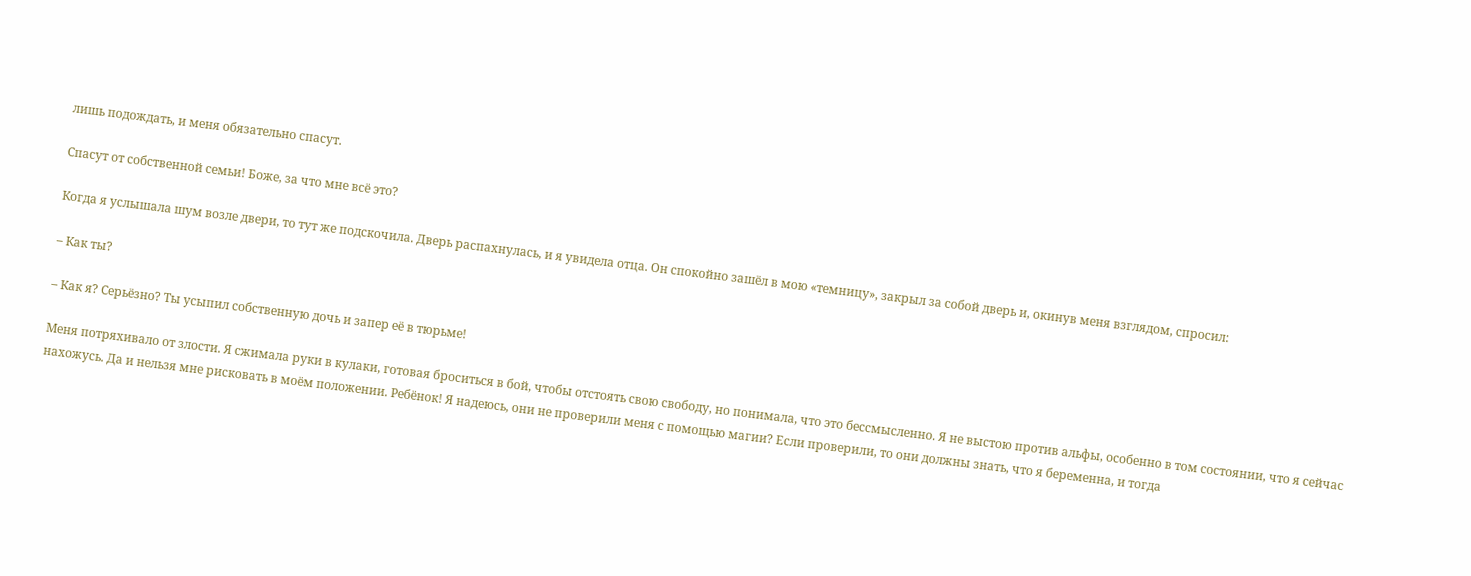лишь подождать, и меня обязательно спасут.

Спасут от собственной семьи! Боже, за что мне всё это?

Когда я услышала шум возле двери, то тут же подскочила. Дверь распахнулась, и я увидела отца. Он спокойно зашёл в мою «темницу», закрыл за собой дверь и, окинув меня взглядом, спросил:

– Как ты?

– Как я? Серьёзно? Ты усыпил собственную дочь и запер её в тюрьме!

Меня потряхивало от злости. Я сжимала руки в кулаки, готовая броситься в бой, чтобы отстоять свою свободу, но понимала, что это бессмысленно. Я не выстою против альфы, особенно в том состоянии, что я сейчас нахожусь. Да и нельзя мне рисковать в моём положении. Ребёнок! Я надеюсь, они не проверили меня с помощью магии? Если проверили, то они должны знать, что я беременна, и тогда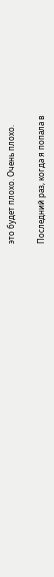это будет плохо. Очень плохо.

Последний раз, когда я попала в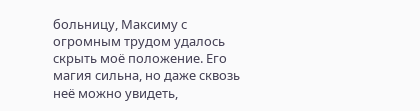больницу, Максиму с огромным трудом удалось скрыть моё положение. Его магия сильна, но даже сквозь неё можно увидеть,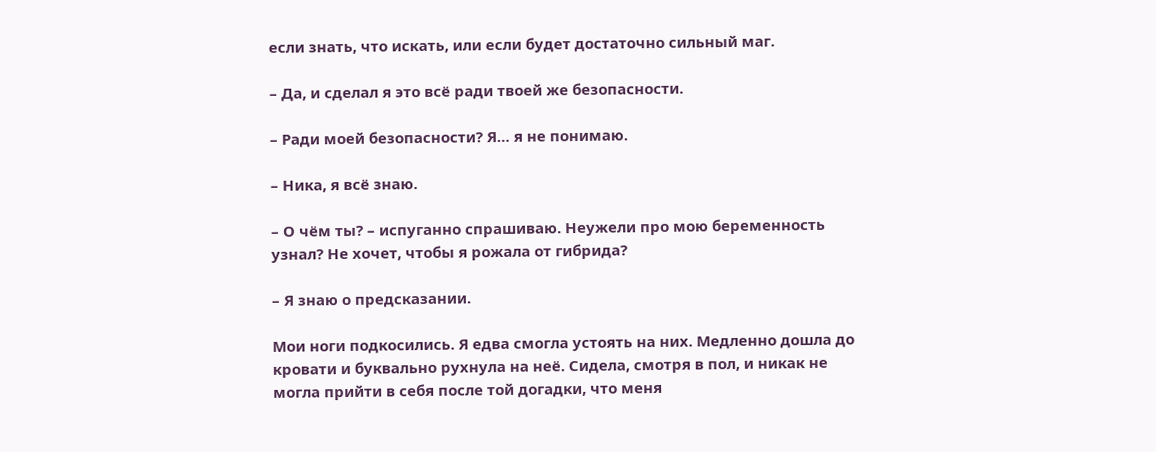если знать, что искать, или если будет достаточно сильный маг.

– Да, и сделал я это всё ради твоей же безопасности.

– Ради моей безопасности? Я… я не понимаю.

– Ника, я всё знаю.

– О чём ты? – испуганно спрашиваю. Неужели про мою беременность узнал? Не хочет, чтобы я рожала от гибрида?

– Я знаю о предсказании.

Мои ноги подкосились. Я едва смогла устоять на них. Медленно дошла до кровати и буквально рухнула на неё. Сидела, смотря в пол, и никак не могла прийти в себя после той догадки, что меня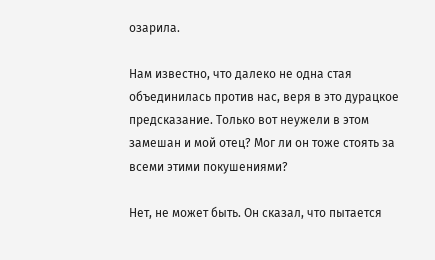озарила.

Нам известно, что далеко не одна стая объединилась против нас, веря в это дурацкое предсказание. Только вот неужели в этом замешан и мой отец? Мог ли он тоже стоять за всеми этими покушениями?

Нет, не может быть. Он сказал, что пытается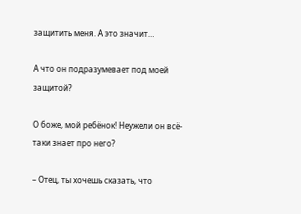защитить меня. А это значит…

А что он подразумевает под моей защитой?

О боже, мой ребёнок! Неужели он всё-таки знает про него?

– Отец, ты хочешь сказать, что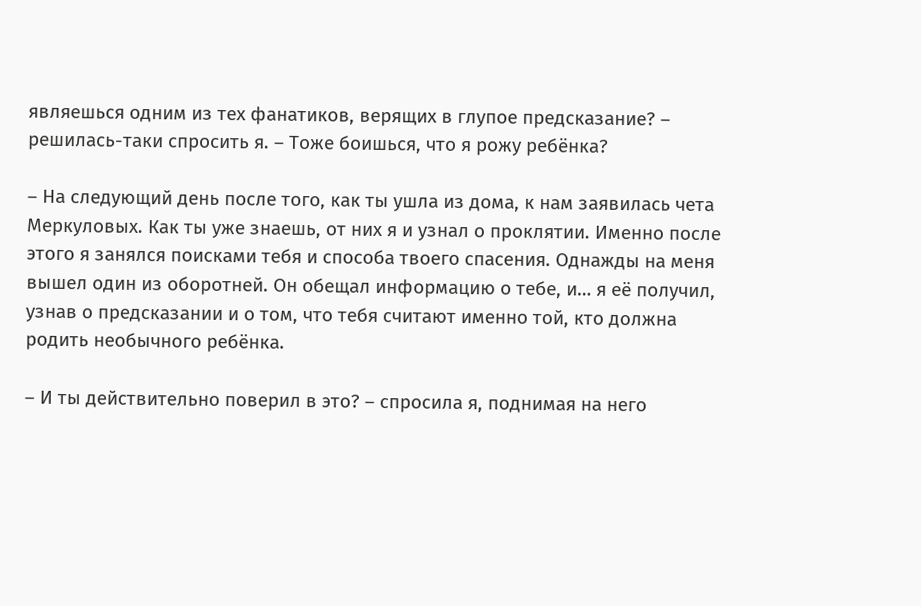являешься одним из тех фанатиков, верящих в глупое предсказание? – решилась-таки спросить я. – Тоже боишься, что я рожу ребёнка?

– На следующий день после того, как ты ушла из дома, к нам заявилась чета Меркуловых. Как ты уже знаешь, от них я и узнал о проклятии. Именно после этого я занялся поисками тебя и способа твоего спасения. Однажды на меня вышел один из оборотней. Он обещал информацию о тебе, и… я её получил, узнав о предсказании и о том, что тебя считают именно той, кто должна родить необычного ребёнка.

– И ты действительно поверил в это? – спросила я, поднимая на него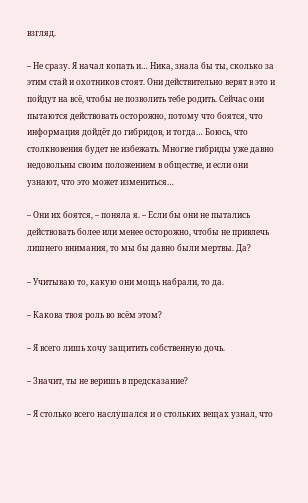взгляд.

– Не сразу. Я начал копать и… Ника, знала бы ты, сколько за этим стай и охотников стоят. Они действительно верят в это и пойдут на всё, чтобы не позволить тебе родить. Сейчас они пытаются действовать осторожно, потому что боятся, что информация дойдёт до гибридов, и тогда… Боюсь, что столкновения будет не избежать. Многие гибриды уже давно недовольны своим положением в обществе, и если они узнают, что это может измениться…

– Они их боятся, – поняла я. – Если бы они не пытались действовать более или менее осторожно, чтобы не привлечь лишнего внимания, то мы бы давно были мертвы. Да?

– Учитываю то, какую они мощь набрали, то да.

– Какова твоя роль во всём этом?

– Я всего лишь хочу защитить собственную дочь.

– Значит, ты не веришь в предсказание?

– Я столько всего наслушался и о стольких вещах узнал, что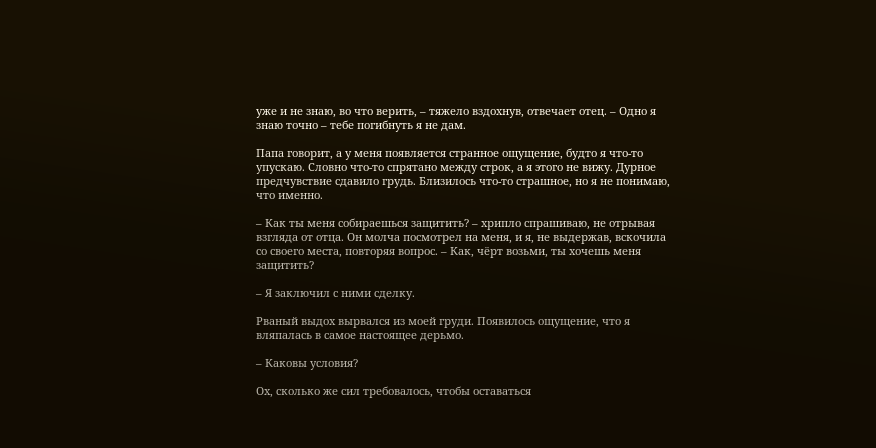уже и не знаю, во что верить, – тяжело вздохнув, отвечает отец. – Одно я знаю точно – тебе погибнуть я не дам.

Папа говорит, а у меня появляется странное ощущение, будто я что-то упускаю. Словно что-то спрятано между строк, а я этого не вижу. Дурное предчувствие сдавило грудь. Близилось что-то страшное, но я не понимаю, что именно.

– Как ты меня собираешься защитить? – хрипло спрашиваю, не отрывая взгляда от отца. Он молча посмотрел на меня, и я, не выдержав, вскочила со своего места, повторяя вопрос. – Как, чёрт возьми, ты хочешь меня защитить?

– Я заключил с ними сделку.

Рваный выдох вырвался из моей груди. Появилось ощущение, что я вляпалась в самое настоящее дерьмо.

– Каковы условия?

Ох, сколько же сил требовалось, чтобы оставаться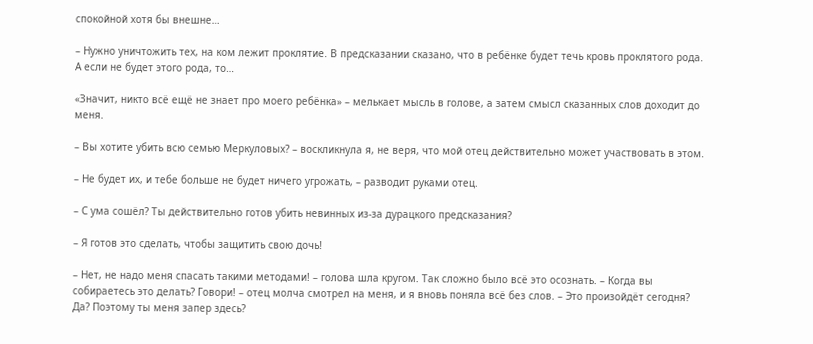спокойной хотя бы внешне…

– Нужно уничтожить тех, на ком лежит проклятие. В предсказании сказано, что в ребёнке будет течь кровь проклятого рода. А если не будет этого рода, то…

«Значит, никто всё ещё не знает про моего ребёнка» – мелькает мысль в голове, а затем смысл сказанных слов доходит до меня.

– Вы хотите убить всю семью Меркуловых? – воскликнула я, не веря, что мой отец действительно может участвовать в этом.

– Не будет их, и тебе больше не будет ничего угрожать, – разводит руками отец.

– С ума сошёл? Ты действительно готов убить невинных из-за дурацкого предсказания?

– Я готов это сделать, чтобы защитить свою дочь!

– Нет, не надо меня спасать такими методами! – голова шла кругом. Так сложно было всё это осознать. – Когда вы собираетесь это делать? Говори! – отец молча смотрел на меня, и я вновь поняла всё без слов. – Это произойдёт сегодня? Да? Поэтому ты меня запер здесь?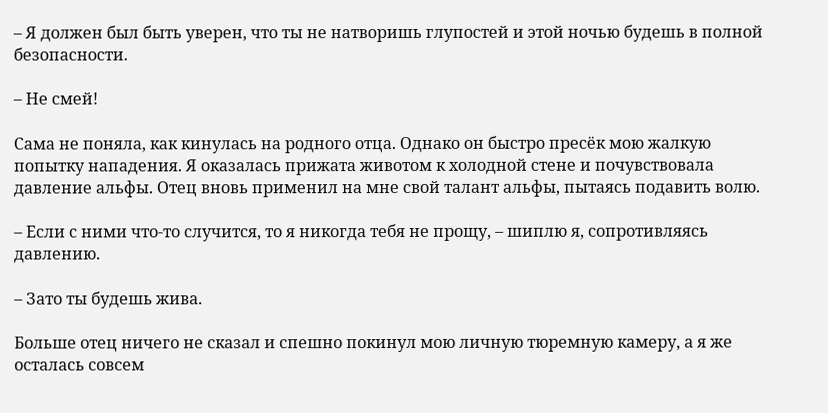– Я должен был быть уверен, что ты не натворишь глупостей и этой ночью будешь в полной безопасности.

– Не смей!

Сама не поняла, как кинулась на родного отца. Однако он быстро пресёк мою жалкую попытку нападения. Я оказалась прижата животом к холодной стене и почувствовала давление альфы. Отец вновь применил на мне свой талант альфы, пытаясь подавить волю.

– Если с ними что-то случится, то я никогда тебя не прощу, – шиплю я, сопротивляясь давлению.

– Зато ты будешь жива.

Больше отец ничего не сказал и спешно покинул мою личную тюремную камеру, а я же осталась совсем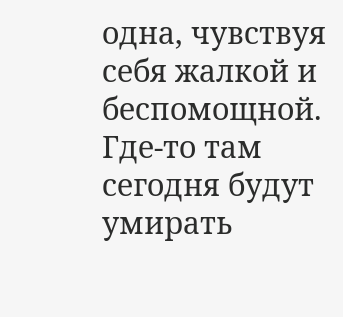одна, чувствуя себя жалкой и беспомощной. Где-то там сегодня будут умирать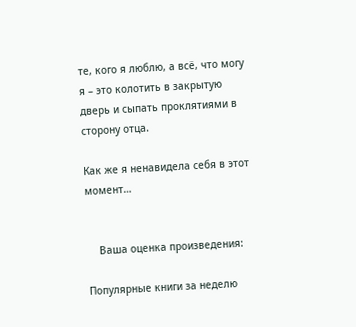те, кого я люблю, а всё, что могу я – это колотить в закрытую дверь и сыпать проклятиями в сторону отца.

Как же я ненавидела себя в этот момент…


    Ваша оценка произведения:

Популярные книги за неделю